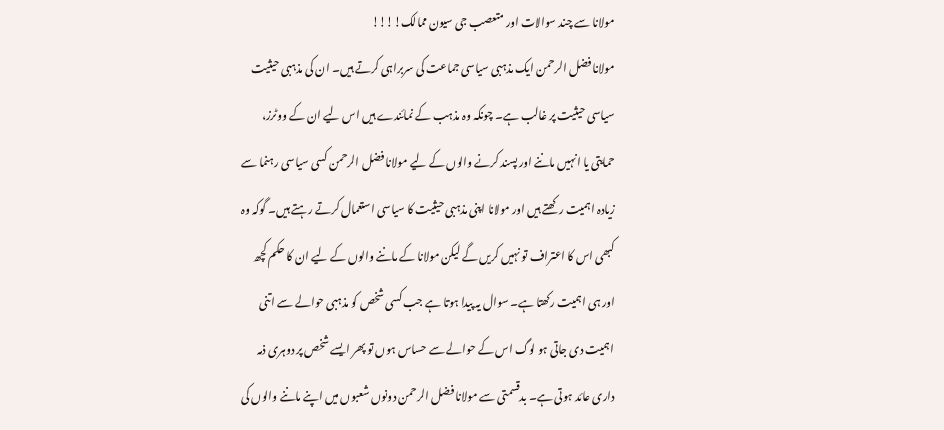مولانا سے چند سوالات اور متعصب جی سیون ممالک!!!!
مولانا فضل الرحمن ایک مذہبی سیاسی جماعت کی سربراہی کرتے ہیں۔ ان کی مذہبی حیثیت سیاسی حیثیت پر غالب ہے۔ چونکہ وہ مذہب کے نمائندے ہیں اس لیے ان کے ووٹرز، حمایتی یا انہیں ماننے اور پسند کرنے والوں کے لیے مولانا فضل الرحمن کسی سیاسی رہنما سے زیادہ اہمیت رکھتے ہیں اور مولانا اپنی مذہبی حیثیت کا سیاسی استعمال کرتے رہتے ہیں۔ گوکہ وہ کبھی اس کا اعتراف تو نہیں کریں گے لیکن مولانا کے ماننے والوں کے لیے ان کا حکم کچھ اور ہی اہمیت رکھتا ہے۔ سوال یہ پیدا ہوتا ہے جب کسی شخص کو مذہبی حوالے سے اتنی اہمیت دی جاتی ہو لوگ اس کے حوالے سے حساس ہوں تو پھر ایسے شخص پر دوہری ذمہ داری عائد ہوتی ہے۔ بدقسمتی سے مولانا فضل الرحمن دونوں شعبوں میں اپنے ماننے والوں کی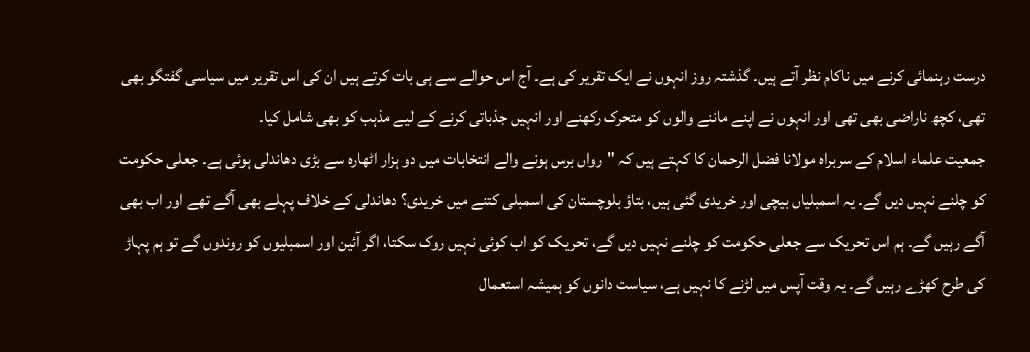درست رہنمائی کرنے میں ناکام نظر آتے ہیں۔ گذشتہ روز انہوں نے ایک تقریر کی ہے۔ آج اس حوالے سے ہی بات کرتے ہیں ان کی اس تقریر میں سیاسی گفتگو بھی تھی، کچھ ناراضی بھی تھی اور انہوں نے اپنے ماننے والوں کو متحرک رکھنے اور انہیں جذباتی کرنے کے لیے مذہب کو بھی شامل کیا۔
جمعیت علماء اسلام کے سربراہ مولانا فضل الرحمان کا کہتے ہیں کہ "رواں برس ہونے والے انتخابات میں دو ہزار اٹھارہ سے بڑی دھاندلی ہوئی ہے۔ جعلی حکومت کو چلنے نہیں دیں گے۔ یہ اسمبلیاں بیچی اور خریدی گئی ہیں، بتاؤ بلوچستان کی اسمبلی کتنے میں خریدی؟ دھاندلی کے خلاف پہلے بھی آگے تھے اور اب بھی آگے رہیں گے۔ ہم اس تحریک سے جعلی حکومت کو چلنے نہیں دیں گے، تحریک کو اب کوئی نہیں روک سکتا، اگر آئین اور اسمبلیوں کو روندوں گے تو ہم پہاڑ کی طرح کھڑے رہیں گے۔ یہ وقت آپس میں لڑنے کا نہیں ہے، سیاست دانوں کو ہمیشہ استعمال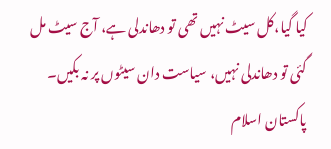کیا گیا،کل سیٹ نہیں تھی تو دھاندلی ہے، آج سیٹ مل گئی تو دھاندلی نہیں، سیاست دان سیٹوں پر نہ بکیں۔ پاکستان اسلام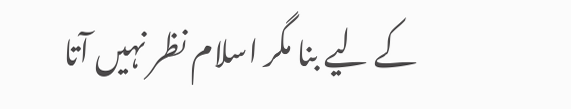کے لیے بنا مگر اسلام نظر نہیں آتا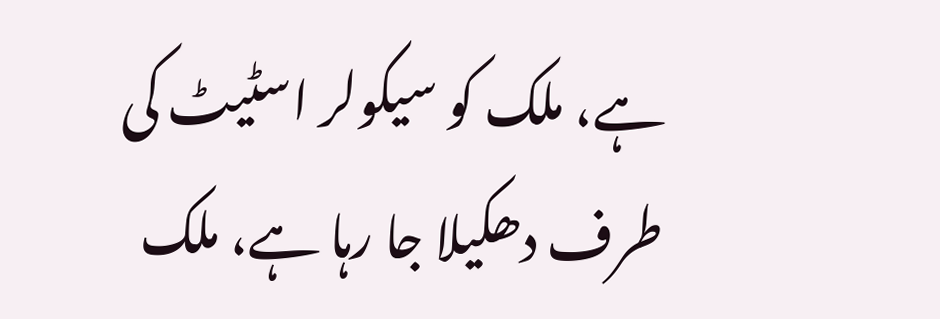ہے، ملک کو سیکولر اسٹیٹ کی طرف دھکیلا جا رہا ہے، ملک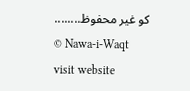کو غیر محفوظ........
© Nawa-i-Waqt
visit website